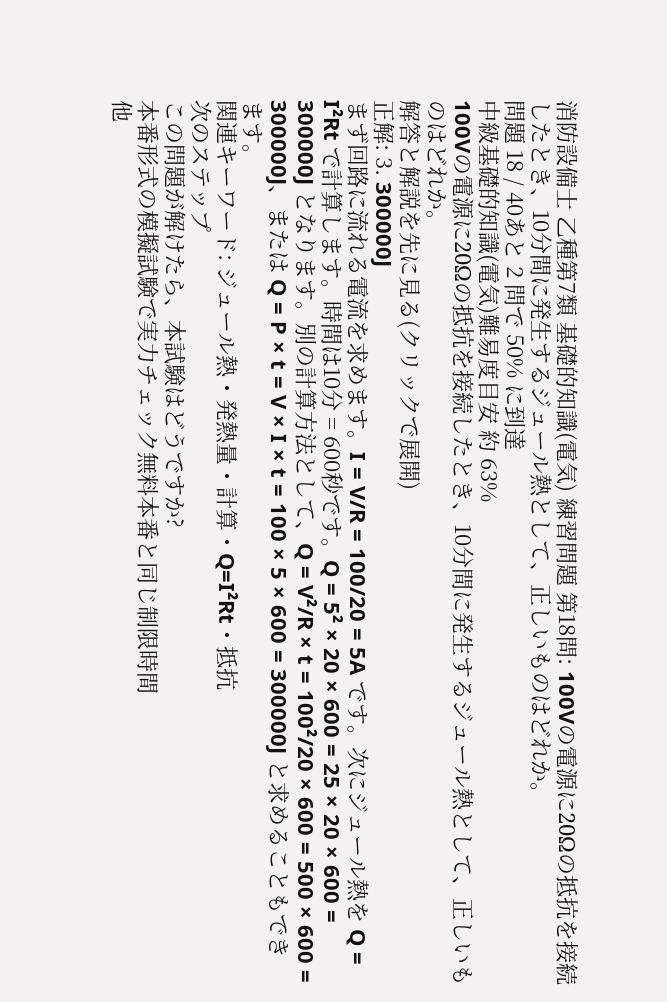消防設備士 乙種第7類 基礎的知識(電気) 練習問題 第18問: 100Vの電源に20Ωの抵抗を接続したとき、10分間に発生するジュール熱として、正しいものはどれか。
問題 18 / 40あと 2 問で 50% に到達
中級基礎的知識(電気)難易度目安 約 63%
100Vの電源に20Ωの抵抗を接続したとき、10分間に発生するジュール熱として、正しいものはどれか。
解答と解説を先に見る(クリックで展開)
正解: 3. 300000J
まず回路に流れる電流を求めます。I = V/R = 100/20 = 5A です。次にジュール熱を Q = I²Rt で計算します。時間は10分 = 600秒です。Q = 5² × 20 × 600 = 25 × 20 × 600 = 300000J となります。別の計算方法として、Q = V²/R × t = 100²/20 × 600 = 500 × 600 = 300000J、または Q = P × t = V × I × t = 100 × 5 × 600 = 300000J と求めることもできます。
関連キーワード: ジュール熱・発熱量・計算・Q=I²Rt・抵抗
次のステップ
この問題が解けたら、本試験はどうですか?
本番形式の模擬試験で実力チェック無料本番と同じ制限時間
他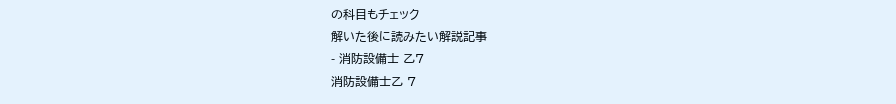の科目もチェック
解いた後に読みたい解説記事
- 消防設備士 乙7
消防設備士乙 7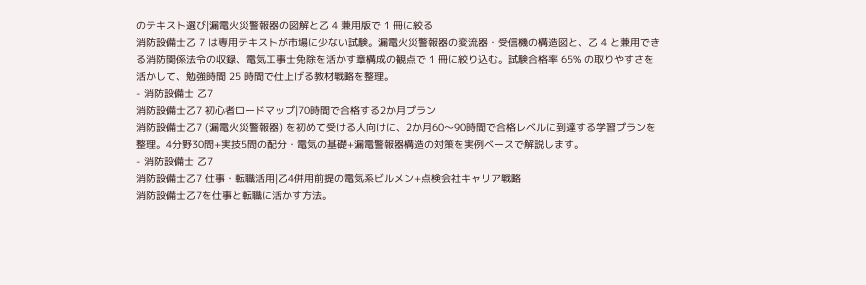のテキスト選び|漏電火災警報器の図解と乙 4 兼用版で 1 冊に絞る
消防設備士乙 7 は専用テキストが市場に少ない試験。漏電火災警報器の変流器・受信機の構造図と、乙 4 と兼用できる消防関係法令の収録、電気工事士免除を活かす章構成の観点で 1 冊に絞り込む。試験合格率 65% の取りやすさを活かして、勉強時間 25 時間で仕上げる教材戦略を整理。
- 消防設備士 乙7
消防設備士乙7 初心者ロードマップ|70時間で合格する2か月プラン
消防設備士乙7 (漏電火災警報器) を初めて受ける人向けに、2か月60〜90時間で合格レベルに到達する学習プランを整理。4分野30問+実技5問の配分・電気の基礎+漏電警報器構造の対策を実例ベースで解説します。
- 消防設備士 乙7
消防設備士乙7 仕事・転職活用|乙4併用前提の電気系ビルメン+点検会社キャリア戦略
消防設備士乙7を仕事と転職に活かす方法。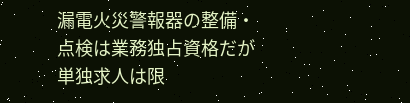漏電火災警報器の整備・点検は業務独占資格だが単独求人は限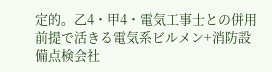定的。乙4・甲4・電気工事士との併用前提で活きる電気系ビルメン+消防設備点検会社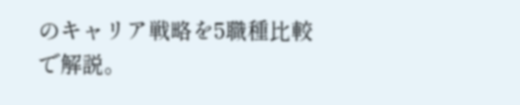のキャリア戦略を5職種比較で解説。